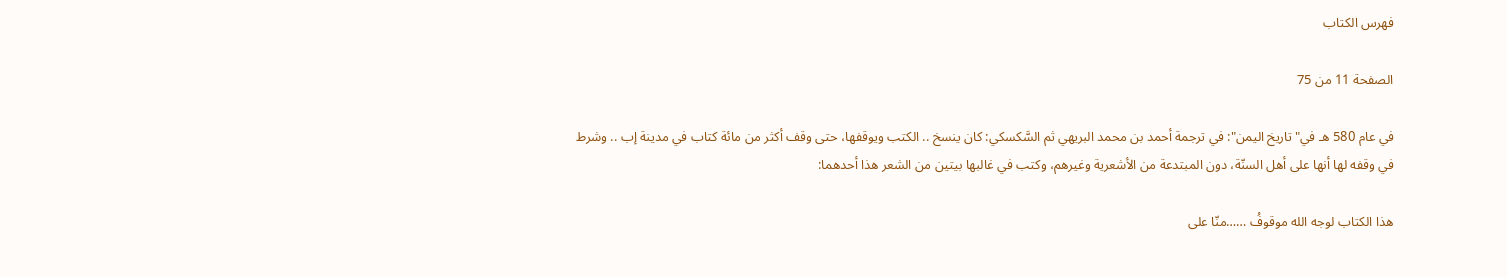فهرس الكتاب

الصفحة 11 من 75

في عام 580 هـ في"تاريخ اليمن": في ترجمة أحمد بن محمد البريهي ثم السَّكسكي: كان ينسخ .. الكتب ويوقفها، حتى وقف أكثر من مائة كتاب في مدينة إب .. وشرط في وقفه لها أنها على أهل السنّة، دون المبتدعة من الأشعرية وغيرهم، وكتب في غالبها بيتين من الشعر هذا أحدهما:

هذا الكتاب لوجه الله موقوفُ ……منّا على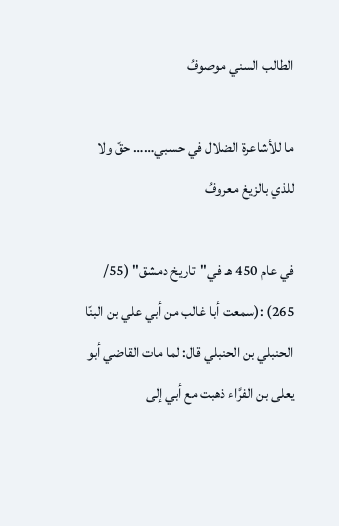الطالب السني موصوفُ

ما للأشاعرة الضلال في حسبي…… حقّ ولا للذي بالزيغ معروفُ

في عام 450 هـ في"تاريخ دمشق" (55/ 265) :(سمعت أبا غالب من أبي علي بن البنّا الحنبلي بن الحنبلي قال: لما مات القاضي أبو يعلى بن الفرَّاء ذهبت مع أبي إلى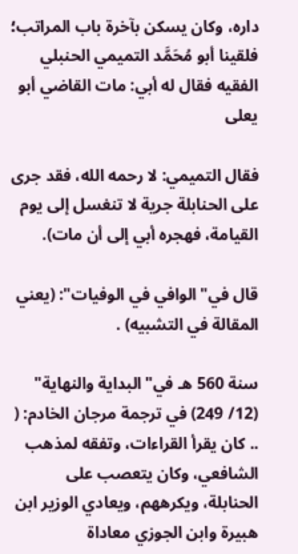داره، وكان يسكن بآخرة باب المراتب؛ فلقينا أبو مُحَمَّد التميمي الحنبلي الفقيه فقال له أبي: مات القاضي أبو يعلى

فقال التميمي: لا رحمه الله، فقد جرى على الحنابلة جرية لا تنغسل إلى يوم القيامة، فهجره أبي إلى أن مات).

قال في"الوافي في الوفيات": (يعني المقالة في التشبيه) .

سنة 560 هـ في"البداية والنهاية" (12/ 249) في ترجمة مرجان الخادم: ( .. كان يقرأ القراءات، وتفقه لمذهب الشافعي، وكان يتعصب على الحنابلة، ويكرههم، ويعادي الوزير ابن هبيرة وابن الجوزي معاداة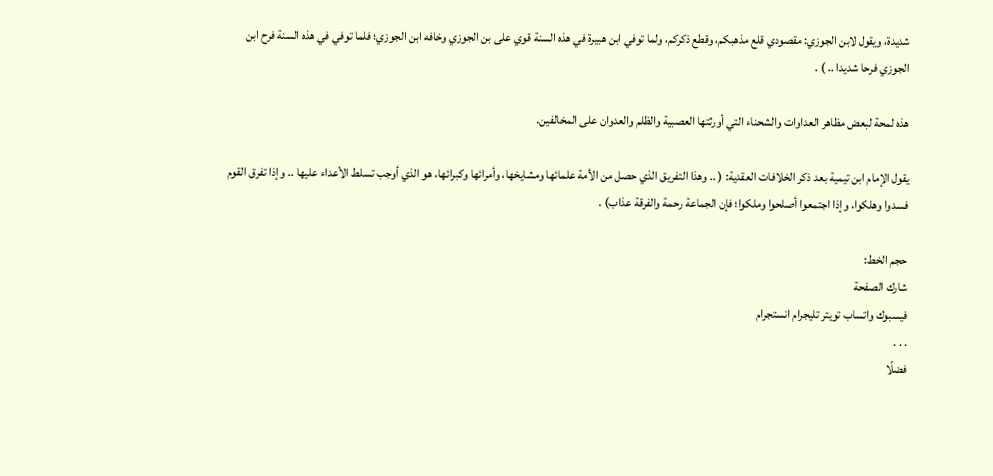شديدة، ويقول لابن الجوزي: مقصودي قلع مذهبكم، وقطع ذكركم، ولما توفي ابن هبيرة في هذه السنة قوي على بن الجوزي وخافه ابن الجوزي؛ فلما توفي في هذه السنة فرح ابن الجوزي فرحا شديدا .. ) .

هذه لمحة لبعض مظاهر العداوات والشحناء التي أورثتها العصبية والظلم والعدوان على المخالفين.

يقول الإمام ابن تيمية بعد ذكر الخلافات العقدية: ( .. وهذا التفريق الذي حصل من الأمة علمائها ومشايخها، وأمرائها وكبرائها، هو الذي أوجب تسلط الأعداء عليها .. وإذا تفرق القوم فسدوا وهلكوا، وإذا اجتمعوا أصلحوا وملكوا؛ فإن الجماعة رحمة والفرقة عذاب) .

حجم الخط:
شارك الصفحة
فيسبوك واتساب تويتر تليجرام انستجرام
. . .
فضلًا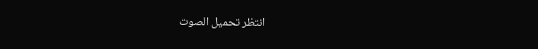انتظر تحميل الصوت